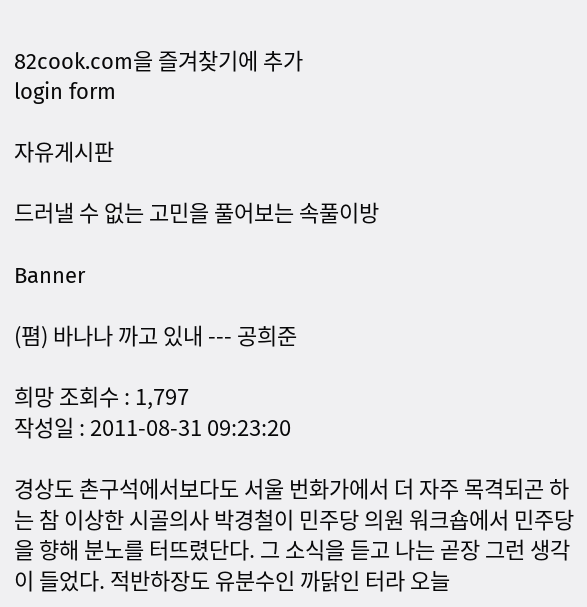82cook.com을 즐겨찾기에 추가
login form

자유게시판

드러낼 수 없는 고민을 풀어보는 속풀이방

Banner

(폄) 바나나 까고 있내 --- 공희준

희망 조회수 : 1,797
작성일 : 2011-08-31 09:23:20

경상도 촌구석에서보다도 서울 번화가에서 더 자주 목격되곤 하는 참 이상한 시골의사 박경철이 민주당 의원 워크숍에서 민주당을 향해 분노를 터뜨렸단다. 그 소식을 듣고 나는 곧장 그런 생각이 들었다. 적반하장도 유분수인 까닭인 터라 오늘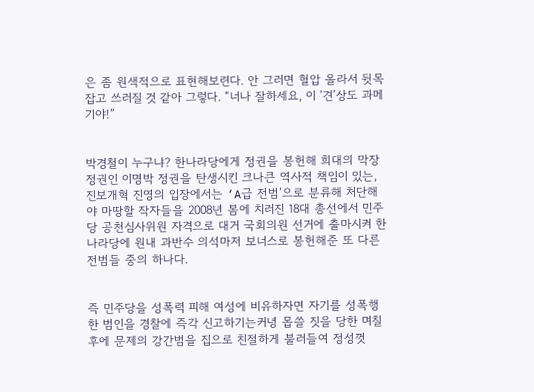은 좀 원색적으로 표현해보련다. 안 그러면 혈압 올라서 뒷목잡고 쓰러질 것 같아 그렇다. “너나 잘하세요, 이 ‘견’상도 과메기야!”


박경철이 누구냐? 한나라당에게 정권을 봉헌해 희대의 막장 정권인 이명박 정권을 탄생시킨 크나큰 역사적 책임이 있는, 진보개혁 진영의 입장에서는 ‘A급 전범’으로 분류해 처단해야 마땅할 작자들을 2008년 봄에 치러진 18대 총선에서 민주당 공천심사위원 자격으로 대거 국회의원 선거에 출마시켜 한나라당에 원내 과반수 의석마저 보너스로 봉헌해준 또 다른 전범들 중의 하나다.


즉 민주당을 성폭력 피해 여성에 비유하자면 자기를 성폭행한 범인을 경찰에 즉각 신고하기는커녕 몹쓸 짓을 당한 며칠 후에 문제의 강간범을 집으로 친절하게 불러들여 정성껏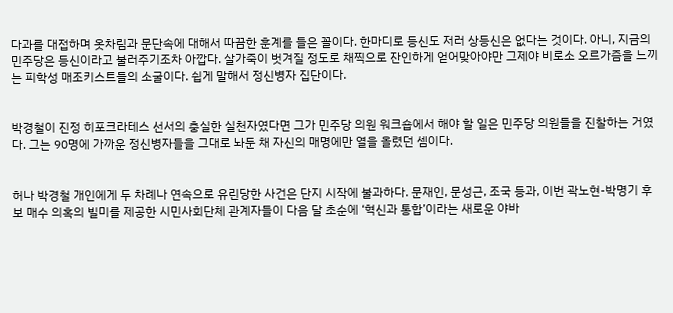다과를 대접하며 옷차림과 문단속에 대해서 따끔한 훈계를 들은 꼴이다. 한마디로 등신도 저러 상등신은 없다는 것이다. 아니, 지금의 민주당은 등신이라고 불러주기조차 아깝다. 살가죽이 벗겨질 정도로 채찍으로 잔인하게 얻어맞아야만 그제야 비로소 오르가즘을 느끼는 피학성 매조키스트들의 소굴이다. 쉽게 말해서 정신병자 집단이다.


박경철이 진정 히포크라테스 선서의 충실한 실천자였다면 그가 민주당 의원 워크숍에서 해야 할 일은 민주당 의원들을 진찰하는 거였다. 그는 90명에 가까운 정신병자들을 그대로 놔둔 채 자신의 매명에만 열을 올렸던 셈이다.


허나 박경철 개인에게 두 차례나 연속으로 유린당한 사건은 단지 시작에 불과하다. 문재인, 문성근, 조국 등과, 이번 곽노현-박명기 후보 매수 의혹의 빌미를 제공한 시민사회단체 관계자들이 다음 달 초순에 ‘혁신과 통합’이라는 새로운 야바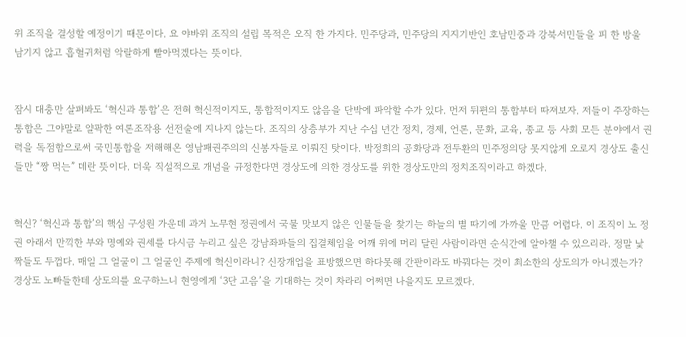위 조직을 결성할 예정이기 때문이다. 요 야바위 조직의 설립 목적은 오직 한 가지다. 민주당과, 민주당의 지지기반인 호남민중과 강북서민들을 피 한 방울 남기지 않고 흡혈귀처럼 악랄하게 빨아먹겠다는 뜻이다.


잠시 대충만 살펴봐도 ‘혁신과 통합’은 전혀 혁신적이지도, 통합적이지도 않음을 단박에 파악할 수가 있다. 먼저 뒤편의 통합부터 따져보자. 저들이 주장하는 통합은 그야말로 얄팍한 여론조작용 선전술에 지나지 않는다. 조직의 상층부가 지난 수십 년간 정치, 경제, 언론, 문화, 교육, 종교 등 사회 모든 분야에서 권력을 독점함으로써 국민통합을 저해해온 영남패권주의의 신봉자들로 이뤄진 탓이다. 박정희의 공화당과 전두환의 민주정의당 못지않게 오로지 경상도 출신들만 “짱 먹는” 데란 뜻이다. 더욱 직설적으로 개념을 규정한다면 경상도에 의한 경상도를 위한 경상도만의 정치조직이라고 하겠다.


혁신? ‘혁신과 통합’의 핵심 구성원 가운데 과거 노무현 정권에서 국물 맛보지 않은 인물들을 찾기는 하늘의 별 따기에 가까울 만큼 어렵다. 이 조직이 노 정권 아래서 만끽한 부와 명예와 권세를 다시금 누리고 싶은 강남좌파들의 집결체임을 어깨 위에 머리 달린 사람이라면 순식간에 알아챌 수 있으리라. 정말 낯짝들도 두껍다. 매일 그 얼굴이 그 얼굴인 주제에 혁신이라니? 신장개업을 표방했으면 하다못해 간판이라도 바꿔다는 것이 최소한의 상도의가 아니겠는가? 경상도 노빠들한테 상도의를 요구하느니 현영에게 ‘3단 고음’을 기대하는 것이 차라리 어쩌면 나을지도 모르겠다.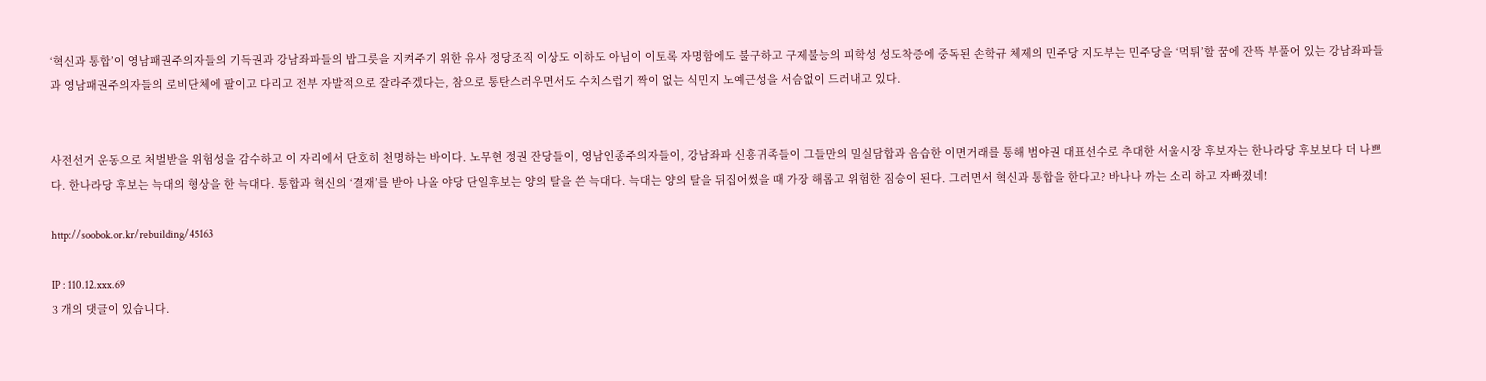‘혁신과 통합’이 영남패권주의자들의 기득권과 강남좌파들의 밥그릇을 지켜주기 위한 유사 정당조직 이상도 이하도 아님이 이토록 자명함에도 불구하고 구제불능의 피학성 성도착증에 중독된 손학규 체제의 민주당 지도부는 민주당을 ‘먹튀’할 꿈에 잔뜩 부풀어 있는 강남좌파들과 영남패권주의자들의 로비단체에 팔이고 다리고 전부 자발적으로 잘라주겠다는, 참으로 통탄스러우면서도 수치스럽기 짝이 없는 식민지 노예근성을 서슴없이 드러내고 있다.


사전선거 운동으로 처벌받을 위험성을 감수하고 이 자리에서 단호히 천명하는 바이다. 노무현 정권 잔당들이, 영남인종주의자들이, 강남좌파 신흥귀족들이 그들만의 밀실담합과 음습한 이면거래를 통해 범야권 대표선수로 추대한 서울시장 후보자는 한나라당 후보보다 더 나쁘다. 한나라당 후보는 늑대의 형상을 한 늑대다. 통합과 혁신의 ‘결재’를 받아 나올 야당 단일후보는 양의 탈을 쓴 늑대다. 늑대는 양의 탈을 뒤집어썼을 때 가장 해롭고 위험한 짐승이 된다. 그러면서 혁신과 통합을 한다고? 바나나 까는 소리 하고 자빠졌네!

http://soobok.or.kr/rebuilding/45163

IP : 110.12.xxx.69
3 개의 댓글이 있습니다.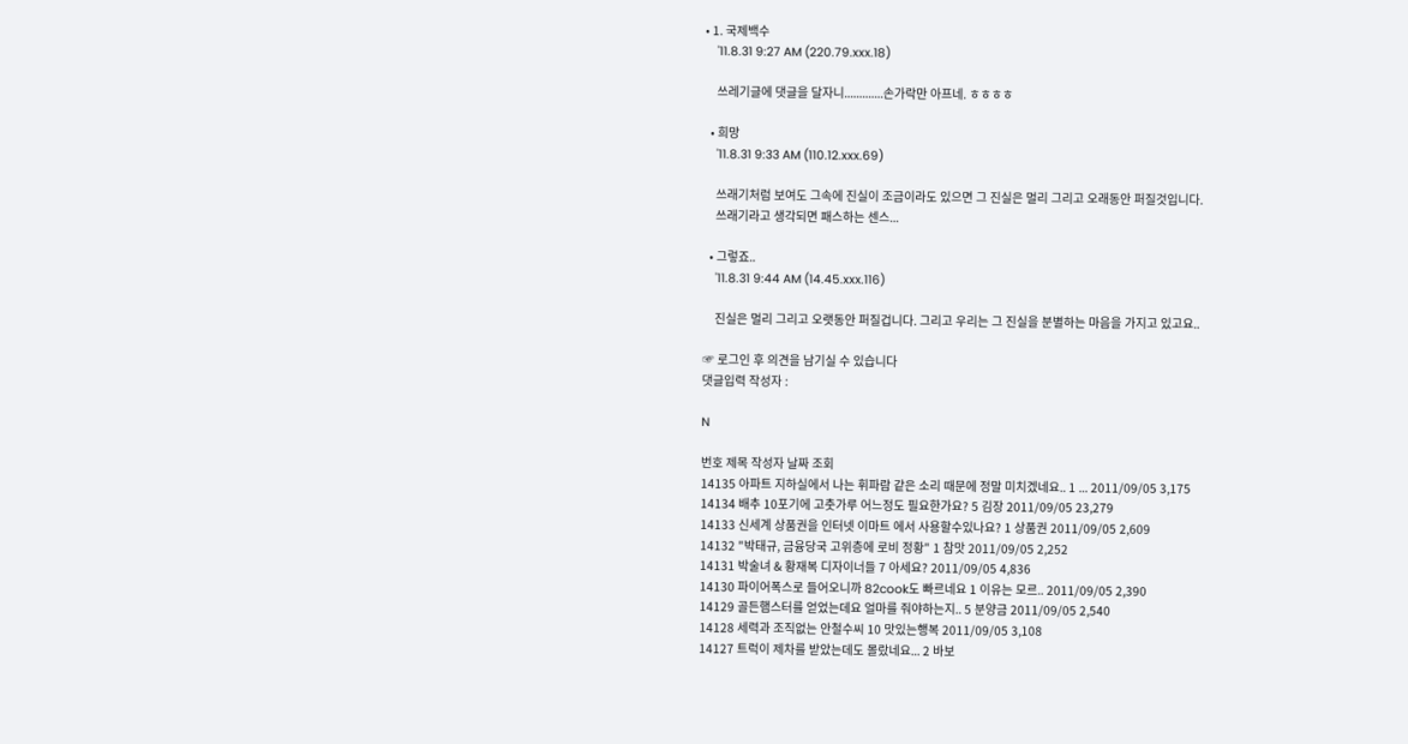• 1. 국제백수
    '11.8.31 9:27 AM (220.79.xxx.18)

    쓰레기글에 댓글을 달자니.............손가락만 아프네. ㅎㅎㅎㅎ

  • 희망
    '11.8.31 9:33 AM (110.12.xxx.69)

    쓰래기처럼 보여도 그속에 진실이 조금이라도 있으면 그 진실은 멀리 그리고 오래동안 퍼질것입니다.
    쓰래기라고 생각되면 패스하는 센스...

  • 그렇죠..
    '11.8.31 9:44 AM (14.45.xxx.116)

    진실은 멀리 그리고 오랫동안 퍼질겁니다. 그리고 우리는 그 진실을 분별하는 마음을 가지고 있고요..

☞ 로그인 후 의견을 남기실 수 있습니다
댓글입력 작성자 :

N

번호 제목 작성자 날짜 조회
14135 아파트 지하실에서 나는 휘파람 같은 소리 때문에 정말 미치겠네요.. 1 ... 2011/09/05 3,175
14134 배추 10포기에 고춧가루 어느정도 필요한가요? 5 김장 2011/09/05 23,279
14133 신세계 상품권을 인터넷 이마트 에서 사용할수있나요? 1 상품권 2011/09/05 2,609
14132 "박태규, 금융당국 고위층에 로비 정황" 1 참맛 2011/09/05 2,252
14131 박술녀 & 황재복 디자이너들 7 아세요? 2011/09/05 4,836
14130 파이어폭스로 들어오니까 82cook도 빠르네요 1 이유는 모르.. 2011/09/05 2,390
14129 골든햄스터를 얻었는데요 얼마를 줘야하는지.. 5 분양금 2011/09/05 2,540
14128 세력과 조직없는 안철수씨 10 맛있는행복 2011/09/05 3,108
14127 트럭이 제차를 받았는데도 몰랐네요... 2 바보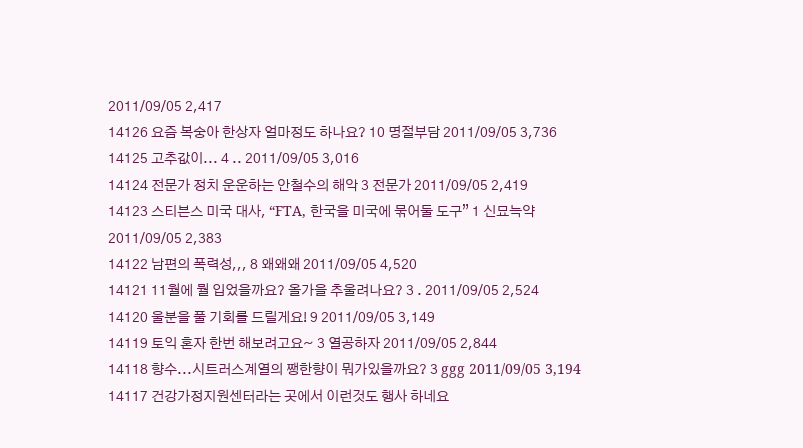2011/09/05 2,417
14126 요즘 복숭아 한상자 얼마정도 하나요? 10 명절부담 2011/09/05 3,736
14125 고추값이... 4 .. 2011/09/05 3,016
14124 전문가 정치 운운하는 안철수의 해악 3 전문가 2011/09/05 2,419
14123 스티븐스 미국 대사, “FTA, 한국을 미국에 묶어둘 도구” 1 신묘늑약 2011/09/05 2,383
14122 남편의 폭력성,,, 8 왜왜왜 2011/09/05 4,520
14121 11월에 뭘 입었을까요? 올가을 추울려나요? 3 . 2011/09/05 2,524
14120 울분을 풀 기회를 드릴게요! 9 2011/09/05 3,149
14119 토익 혼자 한번 해보려고요~ 3 열공하자 2011/09/05 2,844
14118 향수...시트러스계열의 쨍한향이 뭐가있을까요? 3 ggg 2011/09/05 3,194
14117 건강가정지원센터라는 곳에서 이런것도 행사 하네요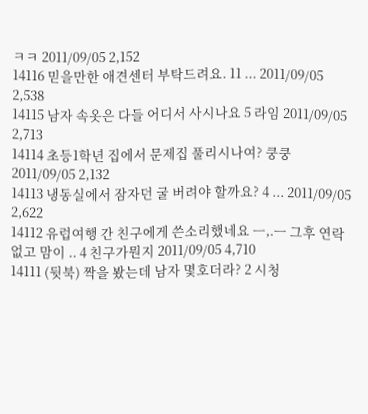ㅋㅋ 2011/09/05 2,152
14116 믿을만한 애견센터 부탁드려요. 11 ... 2011/09/05 2,538
14115 남자 속옷은 다들 어디서 사시나요 5 라임 2011/09/05 2,713
14114 초등1학년 집에서 문제집 풀리시나여? 쿵쿵 2011/09/05 2,132
14113 냉동실에서 잠자던 굴 버려야 할까요? 4 ... 2011/09/05 2,622
14112 유럽여행 간 친구에게 쓴소리했네요 ㅡ,.ㅡ 그후 연락없고 맘이 .. 4 친구가뭔지 2011/09/05 4,710
14111 (뒷북) 짝을 봤는데 남자 몇호더라? 2 시청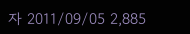자 2011/09/05 2,885